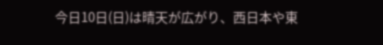今日10日(日)は晴天が広がり、西日本や東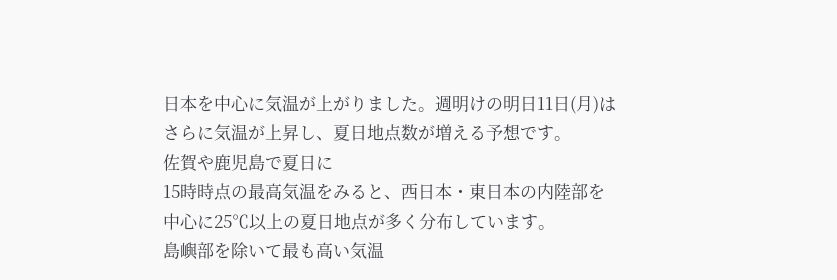日本を中心に気温が上がりました。週明けの明日11日(月)はさらに気温が上昇し、夏日地点数が増える予想です。
佐賀や鹿児島で夏日に
15時時点の最高気温をみると、西日本・東日本の内陸部を中心に25℃以上の夏日地点が多く分布しています。
島嶼部を除いて最も高い気温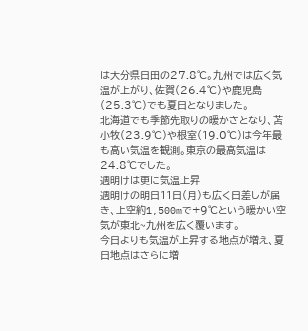は大分県日田の27.8℃。九州では広く気温が上がり、佐賀(26.4℃)や鹿児島(25.3℃)でも夏日となりました。
北海道でも季節先取りの暖かさとなり、苫小牧(23.9℃)や根室(19.0℃)は今年最も高い気温を観測。東京の最高気温は24.8℃でした。
週明けは更に気温上昇
週明けの明日11日(月)も広く日差しが届き、上空約1,500mで+9℃という暖かい空気が東北~九州を広く覆います。
今日よりも気温が上昇する地点が増え、夏日地点はさらに増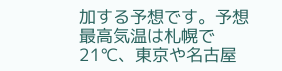加する予想です。予想最高気温は札幌で21℃、東京や名古屋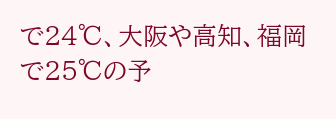で24℃、大阪や高知、福岡で25℃の予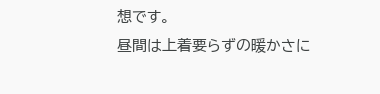想です。
昼間は上着要らずの暖かさに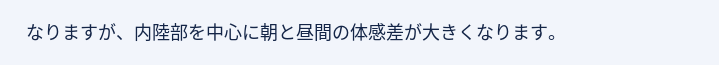なりますが、内陸部を中心に朝と昼間の体感差が大きくなります。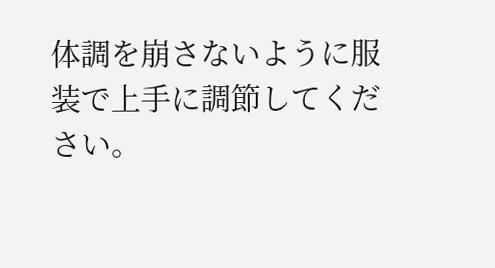体調を崩さないように服装で上手に調節してください。